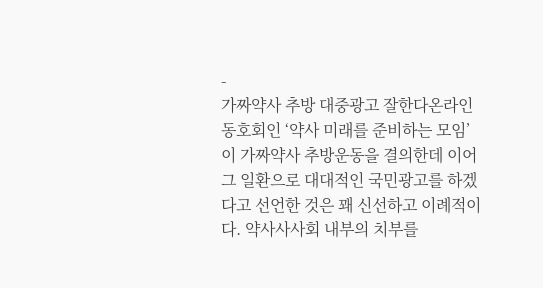-
가짜약사 추방 대중광고 잘한다온라인 동호회인 ‘약사 미래를 준비하는 모임’이 가짜약사 추방운동을 결의한데 이어 그 일환으로 대대적인 국민광고를 하겠다고 선언한 것은 꽤 신선하고 이례적이다. 약사사사회 내부의 치부를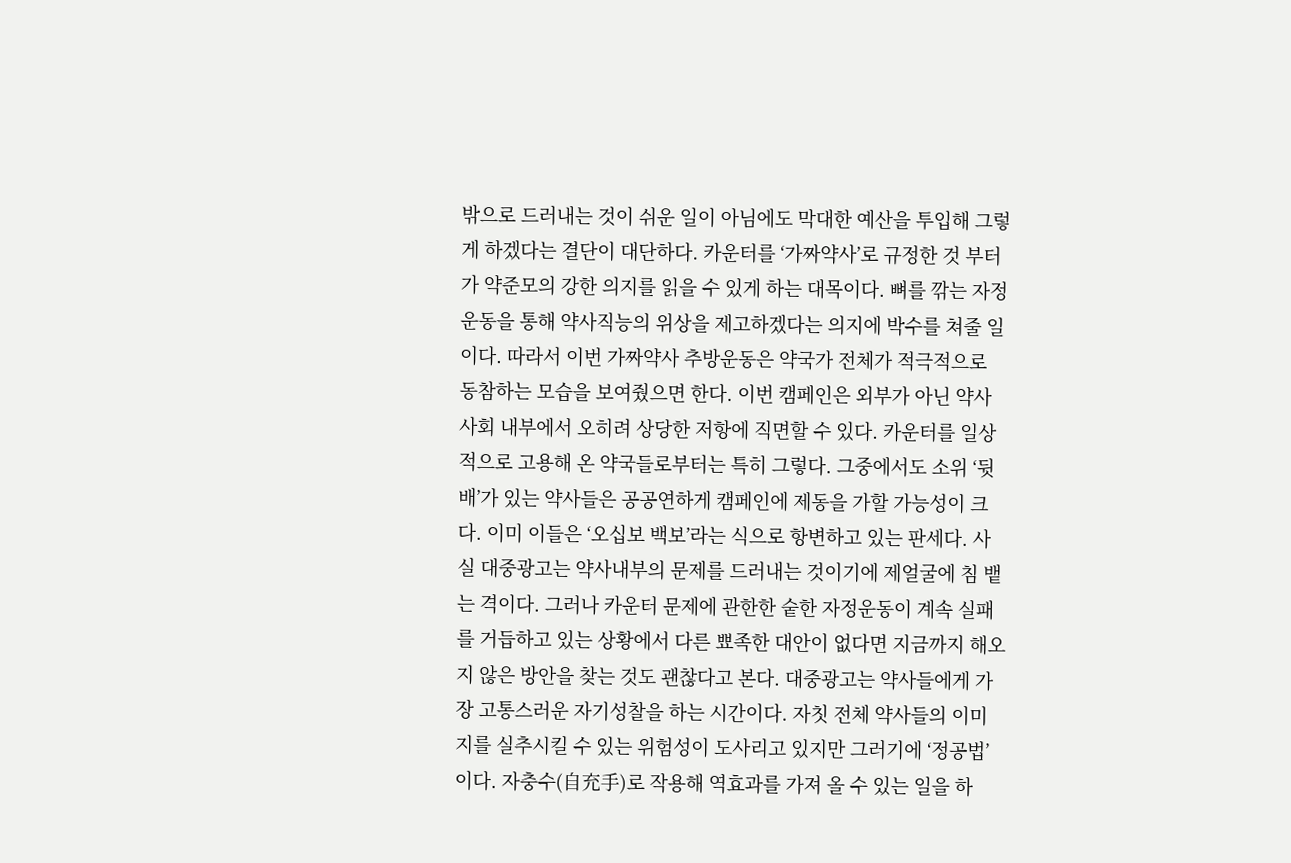밖으로 드러내는 것이 쉬운 일이 아님에도 막대한 예산을 투입해 그렇게 하겠다는 결단이 대단하다. 카운터를 ‘가짜약사’로 규정한 것 부터가 약준모의 강한 의지를 읽을 수 있게 하는 대목이다. 뼈를 깎는 자정운동을 통해 약사직능의 위상을 제고하겠다는 의지에 박수를 쳐줄 일이다. 따라서 이번 가짜약사 추방운동은 약국가 전체가 적극적으로 동참하는 모습을 보여줬으면 한다. 이번 캠페인은 외부가 아닌 약사사회 내부에서 오히려 상당한 저항에 직면할 수 있다. 카운터를 일상적으로 고용해 온 약국들로부터는 특히 그렇다. 그중에서도 소위 ‘뒷배’가 있는 약사들은 공공연하게 캠페인에 제동을 가할 가능성이 크다. 이미 이들은 ‘오십보 백보’라는 식으로 항변하고 있는 판세다. 사실 대중광고는 약사내부의 문제를 드러내는 것이기에 제얼굴에 침 뱉는 격이다. 그러나 카운터 문제에 관한한 숱한 자정운동이 계속 실패를 거듭하고 있는 상황에서 다른 뾰족한 대안이 없다면 지금까지 해오지 않은 방안을 찾는 것도 괜찮다고 본다. 대중광고는 약사들에게 가장 고통스러운 자기성찰을 하는 시간이다. 자칫 전체 약사들의 이미지를 실추시킬 수 있는 위험성이 도사리고 있지만 그러기에 ‘정공법’이다. 자충수(自充手)로 작용해 역효과를 가져 올 수 있는 일을 하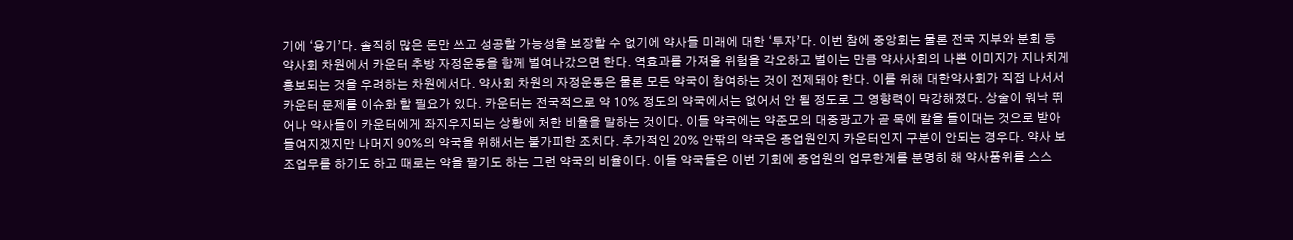기에 ‘용기’다. 솔직히 많은 돈만 쓰고 성공할 가능성을 보장할 수 없기에 약사들 미래에 대한 ‘투자’다. 이번 참에 중앙회는 물론 전국 지부와 분회 등 약사회 차원에서 카운터 추방 자정운동을 함께 벌여나갔으면 한다. 역효과를 가져올 위험을 각오하고 벌이는 만큼 약사사회의 나쁜 이미지가 지나치게 홍보되는 것을 우려하는 차원에서다. 약사회 차원의 자정운동은 물론 모든 약국이 참여하는 것이 전제돼야 한다. 이를 위해 대한약사회가 직접 나서서 카운터 문제를 이슈화 할 필요가 있다. 카운터는 전국적으로 약 10% 정도의 약국에서는 없어서 안 될 정도로 그 영향력이 막강해졌다. 상술이 워낙 뛰어나 약사들이 카운터에게 좌지우지되는 상황에 처한 비율을 말하는 것이다. 이들 약국에는 약준모의 대중광고가 곧 목에 칼을 들이대는 것으로 받아들여지겠지만 나머지 90%의 약국을 위해서는 불가피한 조치다. 추가적인 20% 안팎의 약국은 종업원인지 카운터인지 구분이 안되는 경우다. 약사 보조업무를 하기도 하고 때로는 약을 팔기도 하는 그런 약국의 비율이다. 이들 약국들은 이번 기회에 종업원의 업무한계를 분명히 해 약사품위를 스스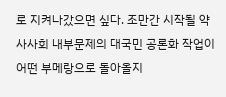로 지켜나갔으면 싶다. 조만간 시작될 약사사회 내부문제의 대국민 공론화 작업이 어떤 부메랑으로 돌아올지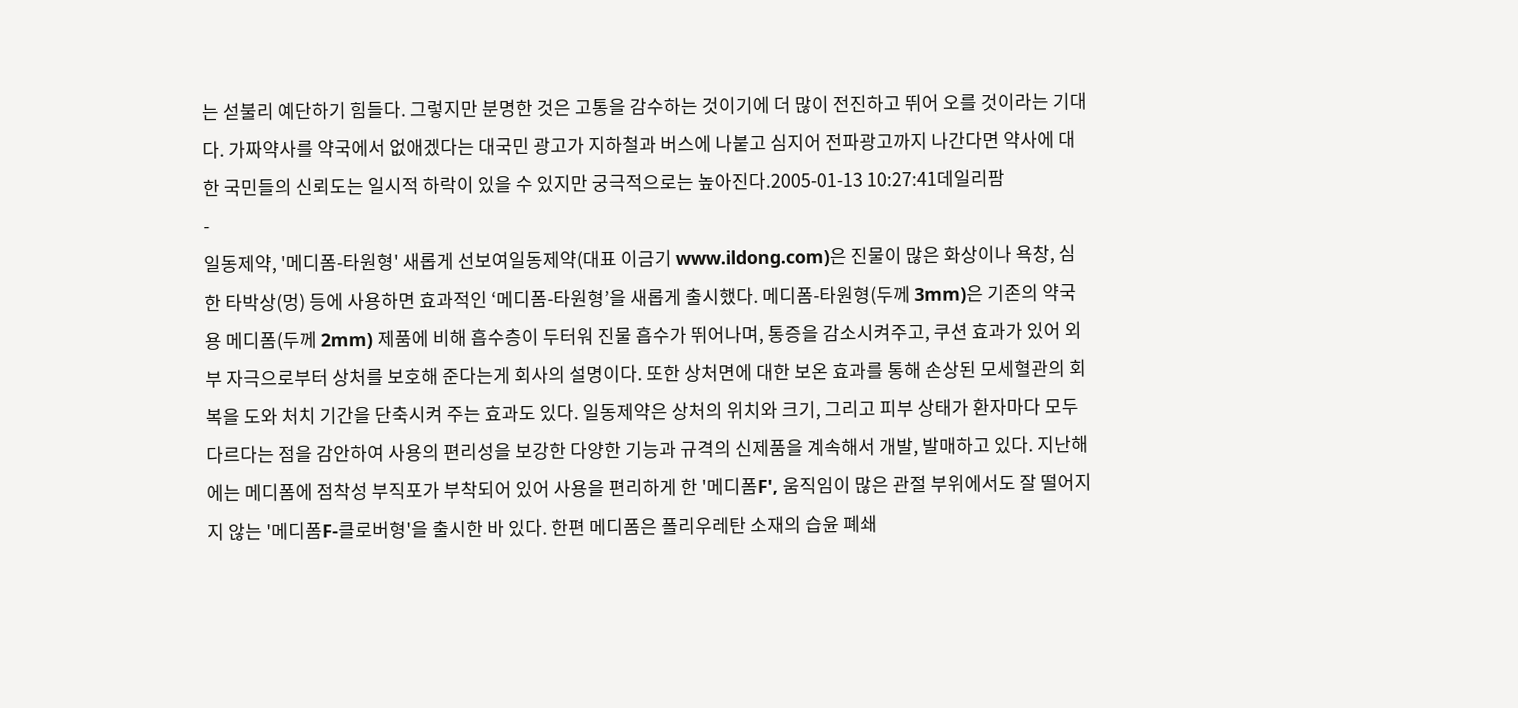는 섣불리 예단하기 힘들다. 그렇지만 분명한 것은 고통을 감수하는 것이기에 더 많이 전진하고 뛰어 오를 것이라는 기대다. 가짜약사를 약국에서 없애겠다는 대국민 광고가 지하철과 버스에 나붙고 심지어 전파광고까지 나간다면 약사에 대한 국민들의 신뢰도는 일시적 하락이 있을 수 있지만 궁극적으로는 높아진다.2005-01-13 10:27:41데일리팜
-
일동제약, '메디폼-타원형' 새롭게 선보여일동제약(대표 이금기 www.ildong.com)은 진물이 많은 화상이나 욕창, 심한 타박상(멍) 등에 사용하면 효과적인 ‘메디폼-타원형’을 새롭게 출시했다. 메디폼-타원형(두께 3mm)은 기존의 약국용 메디폼(두께 2mm) 제품에 비해 흡수층이 두터워 진물 흡수가 뛰어나며, 통증을 감소시켜주고, 쿠션 효과가 있어 외부 자극으로부터 상처를 보호해 준다는게 회사의 설명이다. 또한 상처면에 대한 보온 효과를 통해 손상된 모세혈관의 회복을 도와 처치 기간을 단축시켜 주는 효과도 있다. 일동제약은 상처의 위치와 크기, 그리고 피부 상태가 환자마다 모두 다르다는 점을 감안하여 사용의 편리성을 보강한 다양한 기능과 규격의 신제품을 계속해서 개발, 발매하고 있다. 지난해에는 메디폼에 점착성 부직포가 부착되어 있어 사용을 편리하게 한 '메디폼F', 움직임이 많은 관절 부위에서도 잘 떨어지지 않는 '메디폼F-클로버형'을 출시한 바 있다. 한편 메디폼은 폴리우레탄 소재의 습윤 폐쇄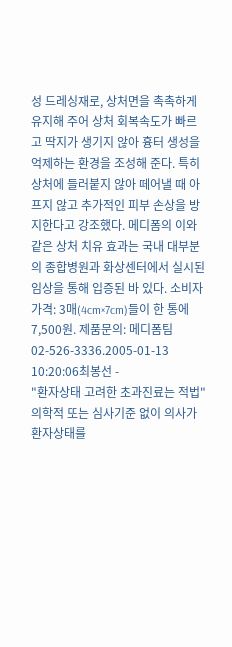성 드레싱재로, 상처면을 촉촉하게 유지해 주어 상처 회복속도가 빠르고 딱지가 생기지 않아 흉터 생성을 억제하는 환경을 조성해 준다. 특히 상처에 들러붙지 않아 떼어낼 때 아프지 않고 추가적인 피부 손상을 방지한다고 강조했다. 메디폼의 이와 같은 상처 치유 효과는 국내 대부분의 종합병원과 화상센터에서 실시된 임상을 통해 입증된 바 있다. 소비자가격: 3매(4cm×7cm)들이 한 통에 7,500원. 제품문의: 메디폼팀 02-526-3336.2005-01-13 10:20:06최봉선 -
"환자상태 고려한 초과진료는 적법"의학적 또는 심사기준 없이 의사가 환자상태를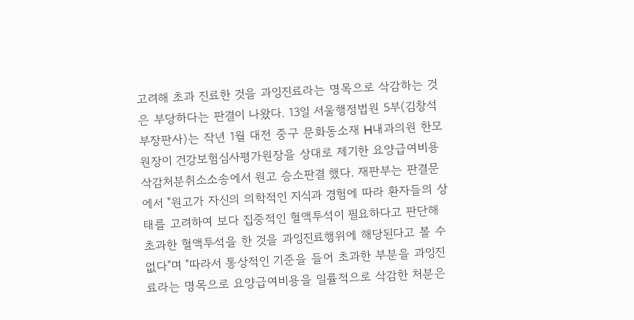고려해 초과 진료한 것을 과잉진료라는 명목으로 삭감하는 것은 부당하다는 판결이 나왔다. 13일 서울행정법원 5부(김창석 부장판사)는 작년 1월 대전 중구 문화동소재 H내과의원 한모 원장이 건강보험심사평가원장을 상대로 제기한 요양급여비용삭감처분취소소송에서 원고 승소판결 했다. 재판부는 판결문에서 "원고가 자신의 의학적인 지식과 경험에 따라 환자들의 상태를 고려하여 보다 집중적인 혈액투석이 필요하다고 판단해 초과한 혈액투석을 한 것을 과잉진료행위에 해당된다고 볼 수 없다"며 "따라서 통상적인 기준을 들어 초과한 부분을 과잉진료라는 명목으로 요양급여비용을 일률적으로 삭감한 처분은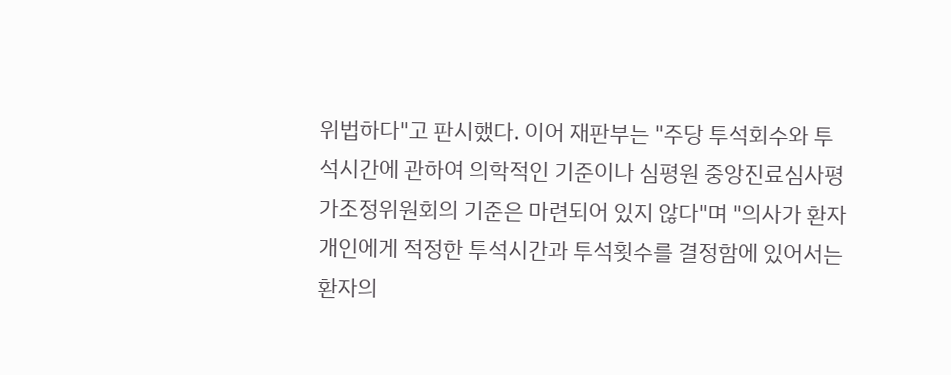위법하다"고 판시했다. 이어 재판부는 "주당 투석회수와 투석시간에 관하여 의학적인 기준이나 심평원 중앙진료심사평가조정위원회의 기준은 마련되어 있지 않다"며 "의사가 환자 개인에게 적정한 투석시간과 투석횟수를 결정함에 있어서는 환자의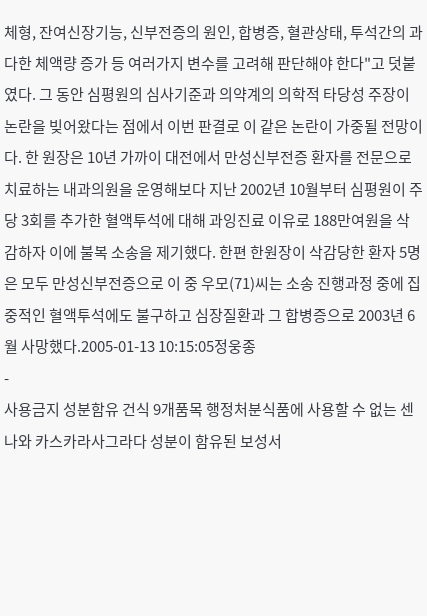체형, 잔여신장기능, 신부전증의 원인, 합병증, 혈관상태, 투석간의 과다한 체액량 증가 등 여러가지 변수를 고려해 판단해야 한다"고 덧붙였다. 그 동안 심평원의 심사기준과 의약계의 의학적 타당성 주장이 논란을 빚어왔다는 점에서 이번 판결로 이 같은 논란이 가중될 전망이다. 한 원장은 10년 가까이 대전에서 만성신부전증 환자를 전문으로 치료하는 내과의원을 운영해보다 지난 2002년 10월부터 심평원이 주당 3회를 추가한 혈액투석에 대해 과잉진료 이유로 188만여원을 삭감하자 이에 불복 소송을 제기했다. 한편 한원장이 삭감당한 환자 5명은 모두 만성신부전증으로 이 중 우모(71)씨는 소송 진행과정 중에 집중적인 혈액투석에도 불구하고 심장질환과 그 합병증으로 2003년 6월 사망했다.2005-01-13 10:15:05정웅종
-
사용금지 성분함유 건식 9개품목 행정처분식품에 사용할 수 없는 센나와 카스카라사그라다 성분이 함유된 보성서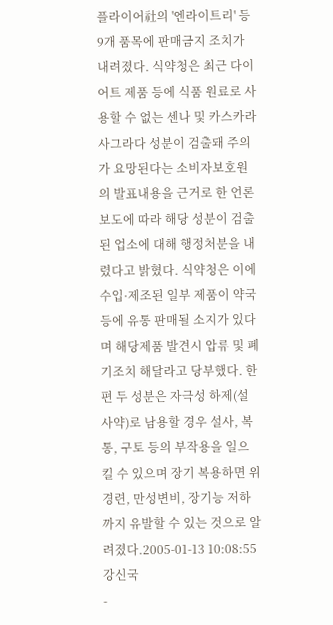플라이어社의 '엔라이트리' 등 9개 품목에 판매금지 조치가 내려졌다. 식약청은 최근 다이어트 제품 등에 식품 원료로 사용할 수 없는 센나 및 카스카라사그라다 성분이 검출돼 주의가 요망된다는 소비자보호원의 발표내용을 근거로 한 언론보도에 따라 해당 성분이 검출된 업소에 대해 행정처분을 내렸다고 밝혔다. 식약청은 이에 수입·제조된 일부 제품이 약국 등에 유통 판매될 소지가 있다며 해당제품 발견시 압류 및 폐기조치 해달라고 당부했다. 한편 두 성분은 자극성 하제(설사약)로 남용할 경우 설사, 복통, 구토 등의 부작용을 일으킬 수 있으며 장기 복용하면 위경련, 만성변비, 장기능 저하까지 유발할 수 있는 것으로 알려졌다.2005-01-13 10:08:55강신국
-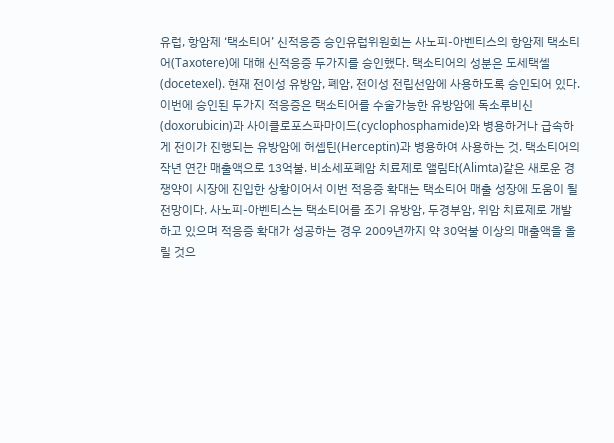유럽, 항암제 ‘택소티어’ 신적응증 승인유럽위원회는 사노피-아벤티스의 항암제 택소티어(Taxotere)에 대해 신적응증 두가지를 승인했다. 택소티어의 성분은 도세택셀(docetexel). 현재 전이성 유방암, 폐암, 전이성 전립선암에 사용하도록 승인되어 있다. 이번에 승인된 두가지 적응증은 택소티어를 수술가능한 유방암에 독소루비신(doxorubicin)과 사이클로포스파마이드(cyclophosphamide)와 병용하거나 급속하게 전이가 진행되는 유방암에 허셉틴(Herceptin)과 병용하여 사용하는 것. 택소티어의 작년 연간 매출액으로 13억불. 비소세포폐암 치료제로 앨림타(Alimta)같은 새로운 경쟁약이 시장에 진입한 상황이어서 이번 적응증 확대는 택소티어 매출 성장에 도움이 될 전망이다. 사노피-아벤티스는 택소티어를 조기 유방암, 두경부암, 위암 치료제로 개발하고 있으며 적응증 확대가 성공하는 경우 2009년까지 약 30억불 이상의 매출액을 올릴 것으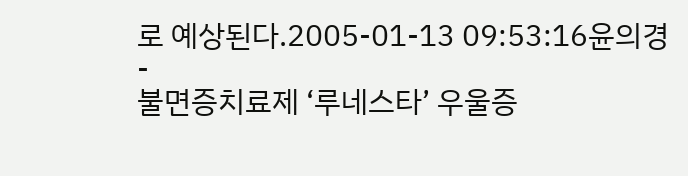로 예상된다.2005-01-13 09:53:16윤의경
-
불면증치료제 ‘루네스타’ 우울증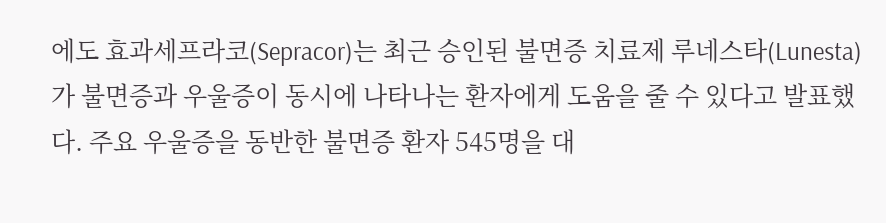에도 효과세프라코(Sepracor)는 최근 승인된 불면증 치료제 루네스타(Lunesta)가 불면증과 우울증이 동시에 나타나는 환자에게 도움을 줄 수 있다고 발표했다. 주요 우울증을 동반한 불면증 환자 545명을 대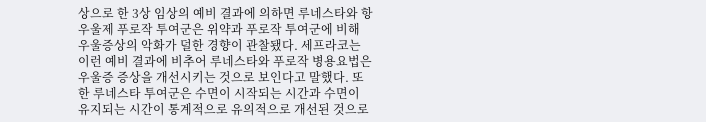상으로 한 3상 임상의 예비 결과에 의하면 루네스타와 항우울제 푸로작 투여군은 위약과 푸로작 투여군에 비해 우울증상의 악화가 덜한 경향이 관찰됐다. 세프라코는 이런 예비 결과에 비추어 루네스타와 푸로작 병용요법은 우울증 증상을 개선시키는 것으로 보인다고 말했다. 또한 루네스타 투여군은 수면이 시작되는 시간과 수면이 유지되는 시간이 통계적으로 유의적으로 개선된 것으로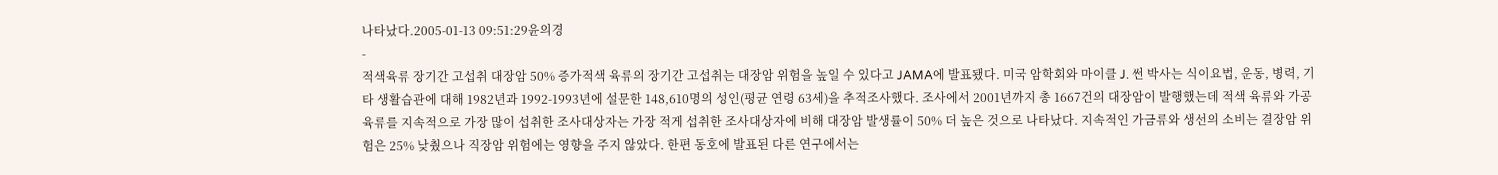나타났다.2005-01-13 09:51:29윤의경
-
적색육류 장기간 고섭취 대장암 50% 증가적색 육류의 장기간 고섭취는 대장암 위험을 높일 수 있다고 JAMA에 발표됐다. 미국 암학회와 마이클 J. 썬 박사는 식이요법, 운동, 병력, 기타 생활습관에 대해 1982년과 1992-1993년에 설문한 148,610명의 성인(평균 연령 63세)을 추적조사했다. 조사에서 2001년까지 총 1667건의 대장암이 발행했는데 적색 육류와 가공 육류를 지속적으로 가장 많이 섭취한 조사대상자는 가장 적게 섭취한 조사대상자에 비해 대장암 발생률이 50% 더 높은 것으로 나타났다. 지속적인 가금류와 생선의 소비는 결장암 위험은 25% 낮췄으나 직장암 위험에는 영향을 주지 않았다. 한편 동호에 발표된 다른 연구에서는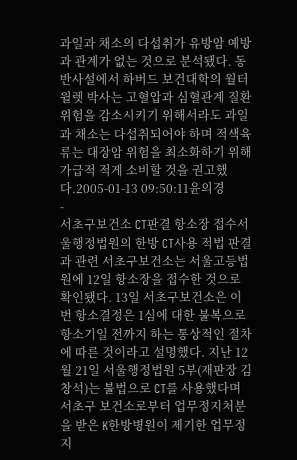과일과 채소의 다섭취가 유방암 예방과 관계가 없는 것으로 분석됐다. 동반사설에서 하버드 보건대학의 월터 윌렛 박사는 고혈압과 심혈관계 질환 위험을 감소시키기 위해서라도 과일과 채소는 다섭취되어야 하며 적색육류는 대장암 위험을 최소화하기 위해 가급적 적게 소비할 것을 권고했다.2005-01-13 09:50:11윤의경
-
서초구보건소 CT판결 항소장 접수서울행정법원의 한방 CT사용 적법 판결과 관련 서초구보건소는 서울고등법원에 12일 항소장을 접수한 것으로 확인됐다. 13일 서초구보건소은 이번 항소결정은 1심에 대한 불복으로 항소기일 전까지 하는 통상적인 절차에 따른 것이라고 설명했다. 지난 12월 21일 서울행정법원 5부(재판장 김창석)는 불법으로 CT를 사용했다며 서초구 보건소로부터 업무정지처분을 받은 K한방병원이 제기한 업무정지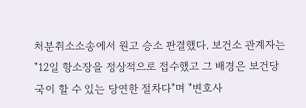처분취소소송에서 원고 승소 판결했다. 보건소 관계자는 "12일 항소장을 정상적으로 접수했고 그 배경은 보건당국이 할 수 있는 당연한 절차다"며 "변호사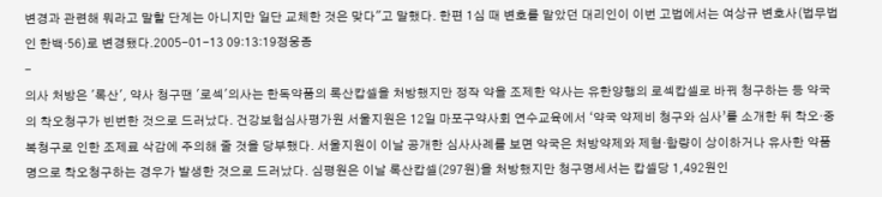변경과 관련해 뭐라고 말할 단계는 아니지만 일단 교체한 것은 맞다"고 말했다. 한편 1심 때 변호를 맡았던 대리인이 이번 고법에서는 여상규 변호사(법무법인 한백·56)로 변경됐다.2005-01-13 09:13:19정웅종
-
의사 처방은 '록산', 약사 청구땐 '로섹'의사는 한독약품의 록산캅셀을 처방했지만 정작 약을 조제한 약사는 유한양행의 로섹캅셀로 바꿔 청구하는 등 약국의 착오청구가 빈번한 것으로 드러났다. 건강보험심사평가원 서울지원은 12일 마포구약사회 연수교육에서 ‘약국 약제비 청구와 심사’를 소개한 뒤 착오·중복청구로 인한 조제료 삭감에 주의해 줄 것을 당부했다. 서울지원이 이날 공개한 심사사례를 보면 약국은 처방약제와 제형·함량이 상이하거나 유사한 약품명으로 착오청구하는 경우가 발생한 것으로 드러났다. 심평원은 이날 록산캅셀(297원)을 처방했지만 청구명세서는 캅셀당 1,492원인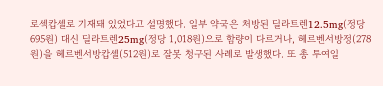로섹캅셀로 기재돼 있었다고 설명했다. 일부 약국은 처방된 딜라트렌12.5mg(정당 695원) 대신 딜라트렌25mg(정당 1,018원)으로 함량이 다르거나, 헤르벤서방정(278원)을 헤르벤서방캅셀(512원)로 잘못 청구된 사례로 발생했다. 또 총 투여일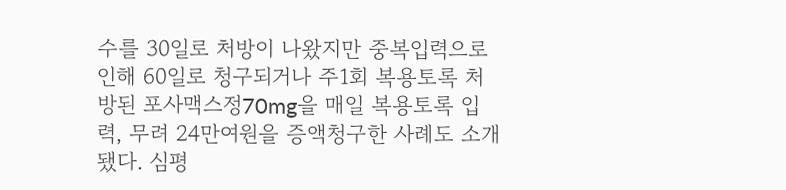수를 30일로 처방이 나왔지만 중복입력으로 인해 60일로 청구되거나 주1회 복용토록 처방된 포사맥스정70mg을 매일 복용토록 입력, 무려 24만여원을 증액청구한 사례도 소개됐다. 심평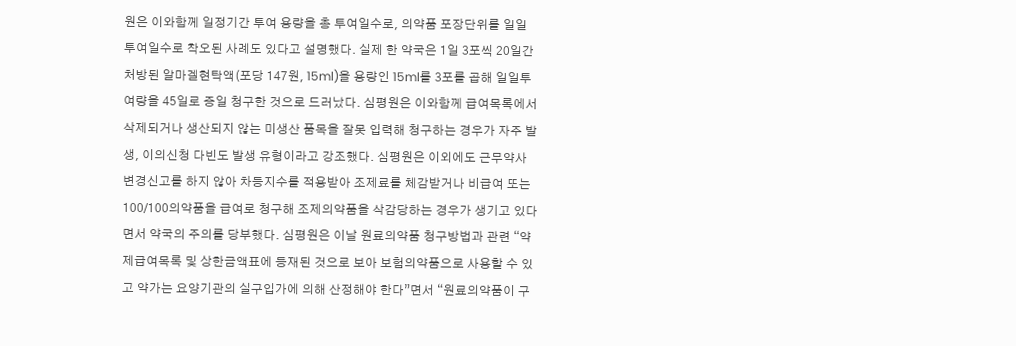원은 이와함께 일정기간 투여 용량을 총 투여일수로, 의약품 포장단위를 일일 투여일수로 착오된 사례도 있다고 설명했다. 실제 한 약국은 1일 3포씩 20일간 처방된 알마겔현탁액(포당 147원, 15ml)을 용량인 15ml를 3포를 곱해 일일투여량을 45일로 증일 청구한 것으로 드러났다. 심평원은 이와함께 급여목록에서 삭제되거나 생산되지 않는 미생산 품목을 잘못 입력해 청구하는 경우가 자주 발생, 이의신청 다빈도 발생 유형이라고 강조했다. 심평원은 이외에도 근무약사 변경신고를 하지 않아 차등지수를 적용받아 조제료를 체감받거나 비급여 또는 100/100의약품을 급여로 청구해 조제의약품을 삭감당하는 경우가 생기고 있다면서 약국의 주의를 당부했다. 심평원은 이날 원료의약품 청구방법과 관련 “약제급여목록 및 상한금액표에 등재된 것으로 보아 보험의약품으로 사용할 수 있고 약가는 요양기관의 실구입가에 의해 산정해야 한다”면서 “원료의약품이 구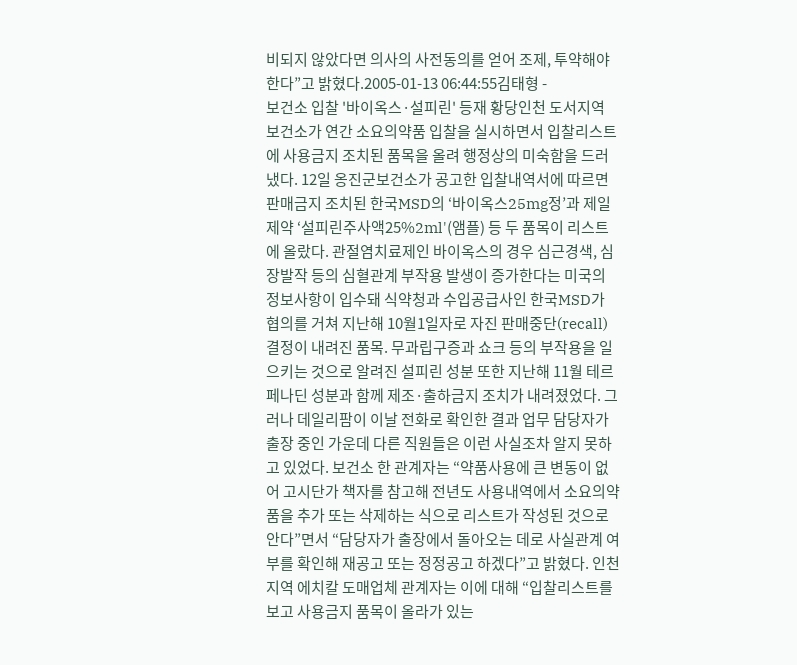비되지 않았다면 의사의 사전동의를 얻어 조제, 투약해야 한다”고 밝혔다.2005-01-13 06:44:55김태형 -
보건소 입찰 '바이옥스·설피린' 등재 황당인천 도서지역 보건소가 연간 소요의약품 입찰을 실시하면서 입찰리스트에 사용금지 조치된 품목을 올려 행정상의 미숙함을 드러냈다. 12일 옹진군보건소가 공고한 입찰내역서에 따르면 판매금지 조치된 한국MSD의 ‘바이옥스25mg정’과 제일제약 ‘설피린주사액25%2ml'(앰플) 등 두 품목이 리스트에 올랐다. 관절염치료제인 바이옥스의 경우 심근경색, 심장발작 등의 심혈관계 부작용 발생이 증가한다는 미국의 정보사항이 입수돼 식약청과 수입공급사인 한국MSD가 협의를 거쳐 지난해 10월1일자로 자진 판매중단(recall) 결정이 내려진 품목. 무과립구증과 쇼크 등의 부작용을 일으키는 것으로 알려진 설피린 성분 또한 지난해 11월 테르페나딘 성분과 함께 제조·출하금지 조치가 내려졌었다. 그러나 데일리팜이 이날 전화로 확인한 결과 업무 담당자가 출장 중인 가운데 다른 직원들은 이런 사실조차 알지 못하고 있었다. 보건소 한 관계자는 “약품사용에 큰 변동이 없어 고시단가 책자를 참고해 전년도 사용내역에서 소요의약품을 추가 또는 삭제하는 식으로 리스트가 작성된 것으로 안다”면서 “담당자가 출장에서 돌아오는 데로 사실관계 여부를 확인해 재공고 또는 정정공고 하겠다”고 밝혔다. 인천지역 에치칼 도매업체 관계자는 이에 대해 “입찰리스트를 보고 사용금지 품목이 올라가 있는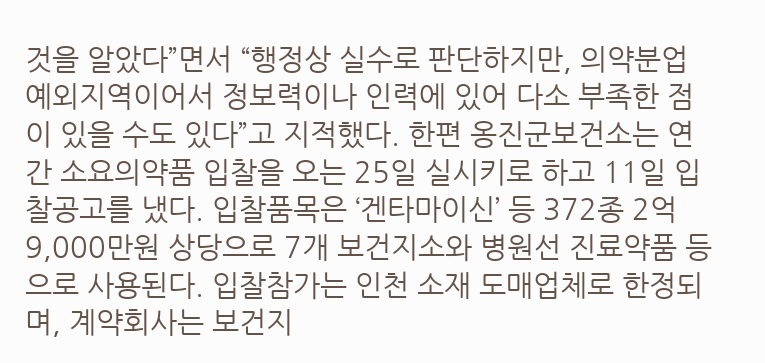것을 알았다”면서 “행정상 실수로 판단하지만, 의약분업예외지역이어서 정보력이나 인력에 있어 다소 부족한 점이 있을 수도 있다”고 지적했다. 한편 옹진군보건소는 연간 소요의약품 입찰을 오는 25일 실시키로 하고 11일 입찰공고를 냈다. 입찰품목은 ‘겐타마이신’ 등 372종 2억9,000만원 상당으로 7개 보건지소와 병원선 진료약품 등으로 사용된다. 입찰참가는 인천 소재 도매업체로 한정되며, 계약회사는 보건지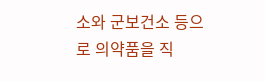소와 군보건소 등으로 의약품을 직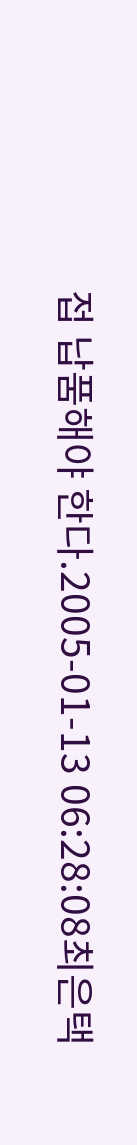접 납품해야 한다.2005-01-13 06:28:08최은택